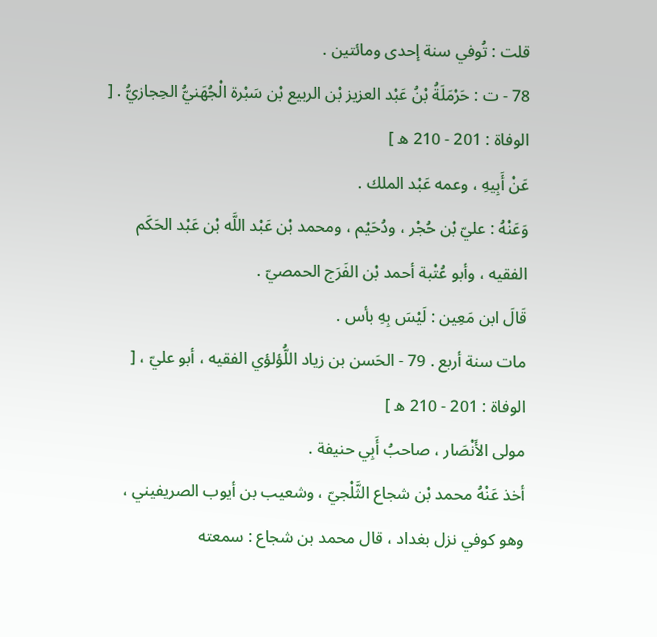قلت : تُوفي سنة إحدى ومائتين .
78 - ت : حَرْمَلَةُ بْنُ عَبْد العزيز بْن الربيع بْن سَبْرة الْجُهَنيُّ الحِجازيُّ . [ الوفاة : 201 - 210 ه ]
عَنْ أَبِيهِ ، وعمه عَبْد الملك .
وَعَنْهُ : عليّ بْن حُجْر ، ودُحَيْم ، ومحمد بْن عَبْد اللَّه بْن عَبْد الحَكَم الفقيه ، وأبو عُتْبة أحمد بْن الفَرَج الحمصيّ .
قَالَ ابن مَعِين : لَيْسَ بِهِ بأس .
مات سنة أربع . 79 - الحَسن بن زياد اللُّؤلؤي الفقيه ، أبو عليّ ، [ الوفاة : 201 - 210 ه ]
مولى الأَنْصَار ، صاحبُ أَبِي حنيفة .
أخذ عَنْهُ محمد بْن شجاع الثَّلْجيّ ، وشعيب بن أيوب الصريفيني ، وهو كوفي نزل بغداد ، قال محمد بن شجاع : سمعته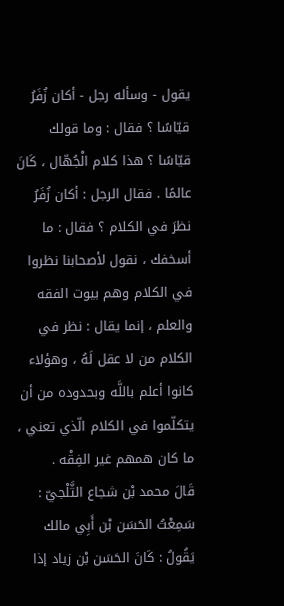يقول - وسأله رجل - أكان زُفَرُ قيّاسًا ؟ فقال : وما قولك قيّاسًا ؟ هذا كلام الْجُهّال ، كَانَ عالمًا . فقال الرجل : أكان زُفَرُ نظرَ في الكلام ؟ فقال : ما أسخفك ، نقول لأصحابنا نظروا في الكلام وهم بيوت الفقه والعلم ، إنما يقال : نظر في الكلام من لا عقل لَهُ ، وهؤلاء كانوا أعلم باللَّه وبحدوده من أن يتكلّموا في الكلام الّذي تعني ، ما كان همهم غير الفِقْه .
قَالَ محمد بْن شجاع الثَّلْجيّ : سَمِعْتُ الحَسَن بْن أَبِي مالك يَقُولُ : كَانَ الحَسَن بْن زياد إذا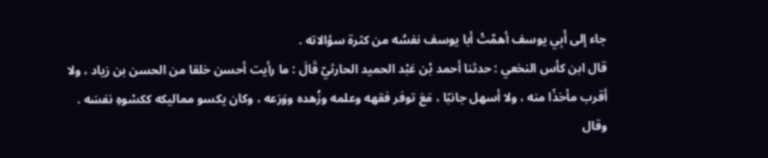جاء إلى أَبِي يوسف أهمّتْ أبا يوسف نفسُه من كثرة سؤالاته .
قال ابن كأس النخعي : حدثنا أحمد بْن عَبْد الحميد الحارثيّ قَالَ : ما رأيت أحسن خلقا من الحسن بن زياد ، ولا أقرب مأخذًا منه ، ولا أسهل جانبًا ، مَعَ توفر فقهه وعلمه وزُهده ووَرَعه ، وكان يكسو مماليكه ككسْوهِ نفسَه .
وقال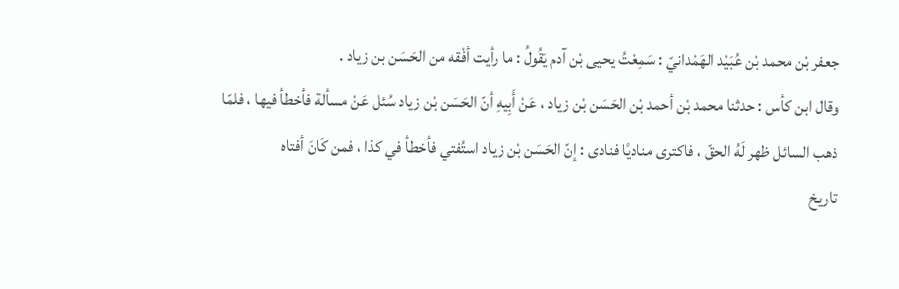جعفر بْن محمد بْن عُبَيْد الهَمْدانيّ : سَمِعْتُ يحيى بْن آدم يَقُولُ : ما رأيت أفْقه من الحَسَن بن زياد .
وقال ابن كأس : حدثنا محمد بْن أحمد بْن الحَسَن بْن زياد ، عَنْ أَبِيهِ أنّ الحَسَن بْن زياد سُئل عَنْ مسألة فأخطأ فيها ، فلمّا ذهب السائل ظهر لَهُ الحقّ ، فاكترى مناديًا فنادى : إنّ الحَسَن بْن زياد استُفتي فأخطأ في كذا ، فمن كَانَ أفتاه
تاريخ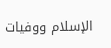الإسلام ووفيات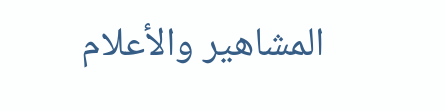المشاهير والأعلام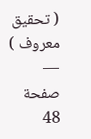( تحقيق معروف ) — صفحة 48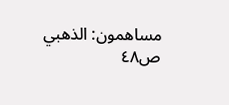مساهمون: الذهبي
ص٤٨